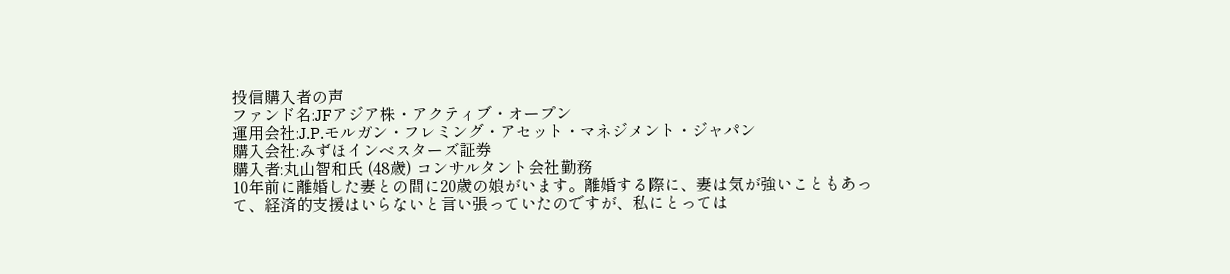投信購入者の声
ファンド名:JFアジア株・アクティブ・オープン
運用会社:J.P.モルガン・フレミング・アセット・マネジメント・ジャパン
購入会社:みずほインベスターズ証券
購入者:丸山智和氏 (48歳) コンサルタント会社勤務
10年前に離婚した妻との間に20歳の娘がいます。離婚する際に、妻は気が強いこともあって、経済的支援はいらないと言い張っていたのですが、私にとっては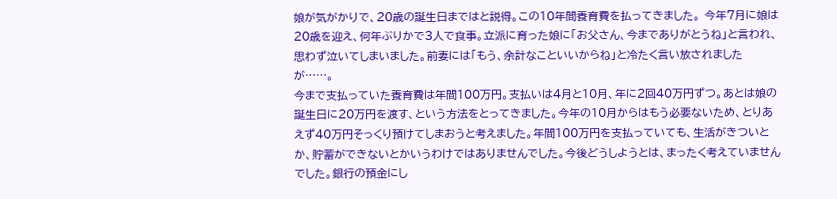娘が気がかりで、20歳の誕生日まではと説得。この10年間養育費を払ってきました。 今年7月に娘は20歳を迎え、何年ぶりかで3人で食事。立派に育った娘に「お父さん、今までありがとうね」と言われ、思わず泣いてしまいました。前妻には「もう、余計なこといいからね」と冷たく言い放されましたが……。
今まで支払っていた養育費は年間100万円。支払いは4月と10月、年に2回40万円ずつ。あとは娘の誕生日に20万円を渡す、という方法をとってきました。今年の10月からはもう必要ないため、とりあえず40万円そっくり預けてしまおうと考えました。年間100万円を支払っていても、生活がきついとか、貯蓄ができないとかいうわけではありませんでした。今後どうしようとは、まったく考えていませんでした。銀行の預金にし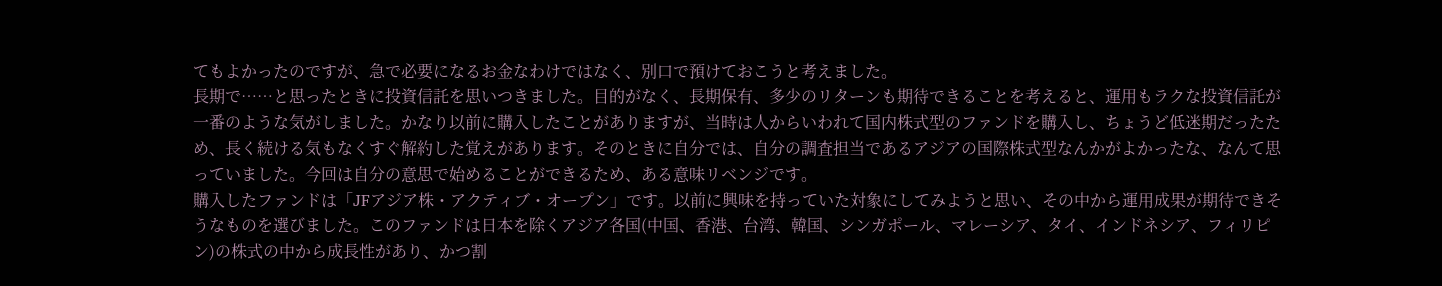てもよかったのですが、急で必要になるお金なわけではなく、別口で預けておこうと考えました。
長期で……と思ったときに投資信託を思いつきました。目的がなく、長期保有、多少のリターンも期待できることを考えると、運用もラクな投資信託が一番のような気がしました。かなり以前に購入したことがありますが、当時は人からいわれて国内株式型のファンドを購入し、ちょうど低迷期だったため、長く続ける気もなくすぐ解約した覚えがあります。そのときに自分では、自分の調査担当であるアジアの国際株式型なんかがよかったな、なんて思っていました。今回は自分の意思で始めることができるため、ある意味リベンジです。
購入したファンドは「JFアジア株・アクティブ・オープン」です。以前に興味を持っていた対象にしてみようと思い、その中から運用成果が期待できそうなものを選びました。このファンドは日本を除くアジア各国(中国、香港、台湾、韓国、シンガポール、マレーシア、タイ、インドネシア、フィリピン)の株式の中から成長性があり、かつ割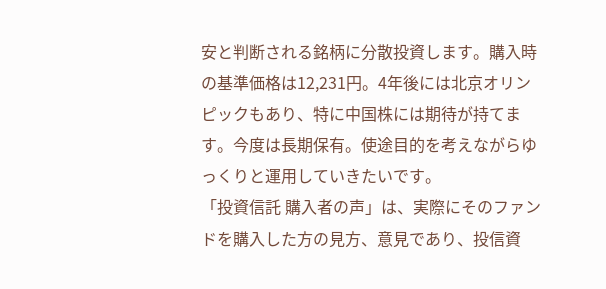安と判断される銘柄に分散投資します。購入時の基準価格は12,231円。4年後には北京オリンピックもあり、特に中国株には期待が持てます。今度は長期保有。使途目的を考えながらゆっくりと運用していきたいです。
「投資信託 購入者の声」は、実際にそのファンドを購入した方の見方、意見であり、投信資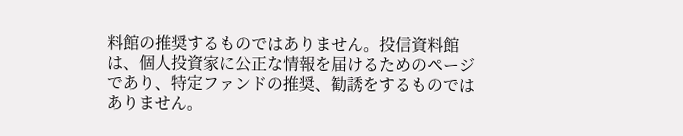料館の推奨するものではありません。投信資料館は、個人投資家に公正な情報を届けるためのページであり、特定ファンドの推奨、勧誘をするものではありません。